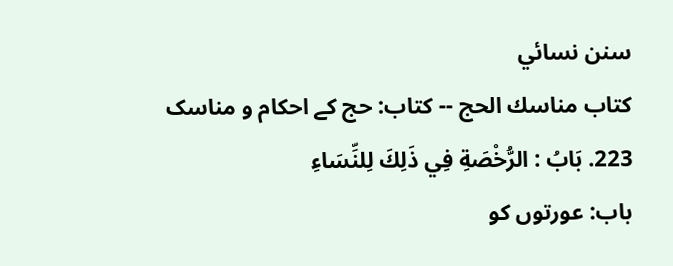سنن نسائي
كتاب مناسك الحج -- کتاب: حج کے احکام و مناسک
223. بَابُ : الرُّخْصَةِ فِي ذَلِكَ لِلنِّسَاءِ
باب: عورتوں کو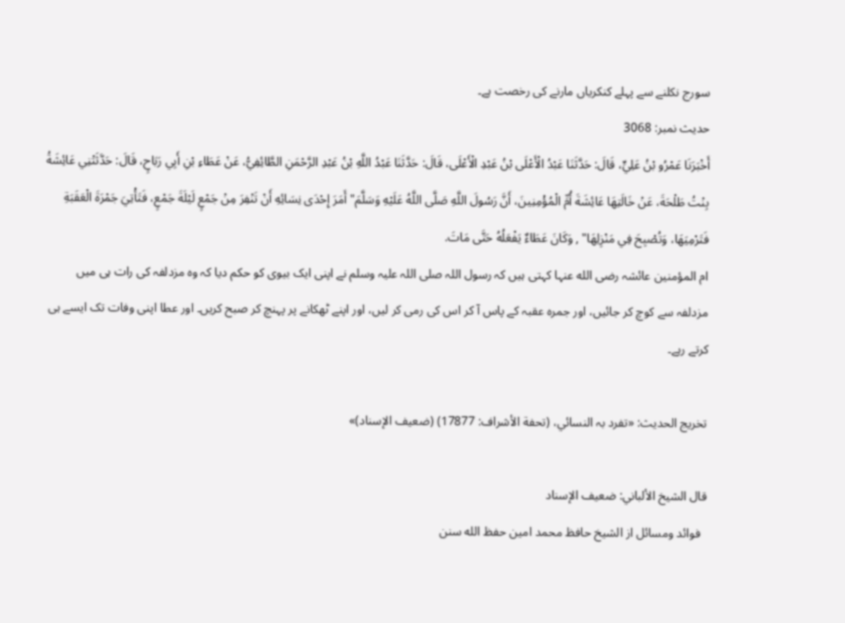سورج نکلنے سے پہلے کنکریاں مارنے کی رخصت ہے۔
حدیث نمبر: 3068
أَخْبَرَنَا عَمْرُو بْنُ عَلِيٍّ، قَالَ: حَدَّثَنَا عَبْدُ الْأَعْلَى بْنُ عَبْدِ الْأَعْلَى، قَالَ: حَدَّثَنَا عَبْدُ اللَّهِ بْنُ عَبْدِ الرَّحْمَنِ الطَّائِفِيُّ، عَنْ عَطَاءِ بْنِ أَبِي رَبَاحٍ، قَالَ: حَدَّثَتْنِي عَائِشَةُ بِنْتُ طَلْحَةَ، عَنْ خَالَتِهَا عَائِشَةَ أُمِّ الْمُؤْمِنِينَ، أَنَّ رَسُولَ اللَّهِ صَلَّى اللَّهُ عَلَيْهِ وَسَلَّمَ" أَمَرَ إِحْدَى نِسَائِهِ أَنْ تَنْفِرَ مِنْ جَمْعٍ لَيْلَةَ جَمْعٍ، فَتَأْتِيَ جَمْرَةَ الْعَقَبَةِ فَتَرْمِيَهَا، وَتُصْبِحَ فِي مَنْزِلِهَا" , وَكَانَ عَطَاءٌ يَفْعَلُهُ حَتَّى مَاتَ.
ام المؤمنین عائشہ رضی الله عنہا کہتی ہیں کہ رسول اللہ صلی اللہ علیہ وسلم نے اپنی ایک بیوی کو حکم دیا کہ وہ مزدلفہ کی رات ہی میں مزدلفہ سے کوچ کر جائیں، اور جمرہ عقبہ کے پاس آ کر اس کی رمی کر لیں، اور اپنے ٹھکانے پر پہنچ کر صبح کریں۔ اور عطا اپنی وفات تک ایسے ہی کرتے رہے۔

تخریج الحدیث: «تفرد بہ النسائي، (تحفة الأشراف: 17877) (ضعیف الإسناد)»

قال الشيخ الألباني: ضعيف الإسناد
  فوائد ومسائل از الشيخ حافظ محمد امين حفظ الله سنن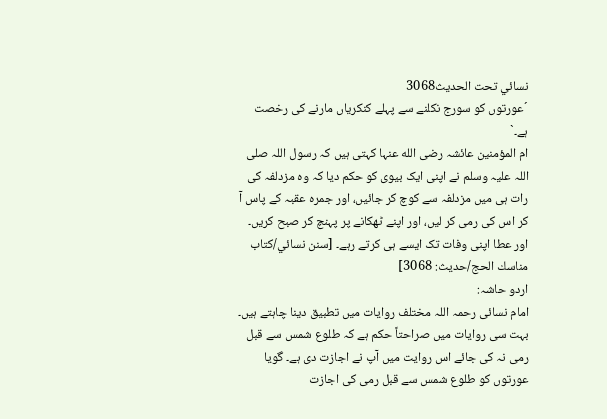نسائي تحت الحديث3068
´عورتوں کو سورج نکلنے سے پہلے کنکریاں مارنے کی رخصت ہے۔`
ام المؤمنین عائشہ رضی الله عنہا کہتی ہیں کہ رسول اللہ صلی اللہ علیہ وسلم نے اپنی ایک بیوی کو حکم دیا کہ وہ مزدلفہ کی رات ہی میں مزدلفہ سے کوچ کر جائیں، اور جمرہ عقبہ کے پاس آ کر اس کی رمی کر لیں، اور اپنے ٹھکانے پر پہنچ کر صبح کریں۔ اور عطا اپنی وفات تک ایسے ہی کرتے رہے۔ [سنن نسائي/كتاب مناسك الحج/حدیث: 3068]
اردو حاشہ:
امام نسائی رحمہ اللہ مختلف روایات میں تطبیق دینا چاہتے ہیں۔ بہت سی روایات میں صراحتاً حکم ہے کہ طلوع شمس سے قبل رمی نہ کی جائے اس روایت میں آپ نے اجازت دی ہے۔ گویا عورتوں کو طلوع شمس سے قبل رمی کی اجازت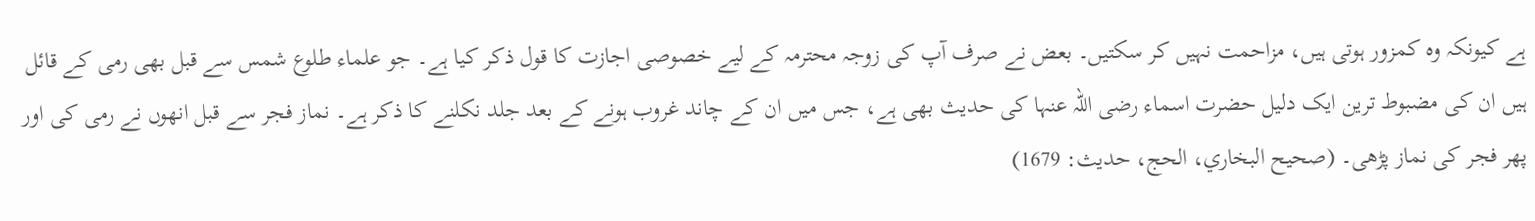ہے کیونکہ وہ کمزور ہوتی ہیں، مزاحمت نہیں کر سکتیں۔ بعض نے صرف آپ کی زوجہ محترمہ کے لیے خصوصی اجازت کا قول ذکر کیا ہے۔ جو علماء طلوع شمس سے قبل بھی رمی کے قائل ہیں ان کی مضبوط ترین ایک دلیل حضرت اسماء رضی اللہ عنہا کی حدیث بھی ہے، جس میں ان کے چاند غروب ہونے کے بعد جلد نکلنے کا ذکر ہے۔ نماز فجر سے قبل انھوں نے رمی کی اور پھر فجر کی نماز پڑھی۔ (صحیح البخاري، الحج، حدیث: 1679)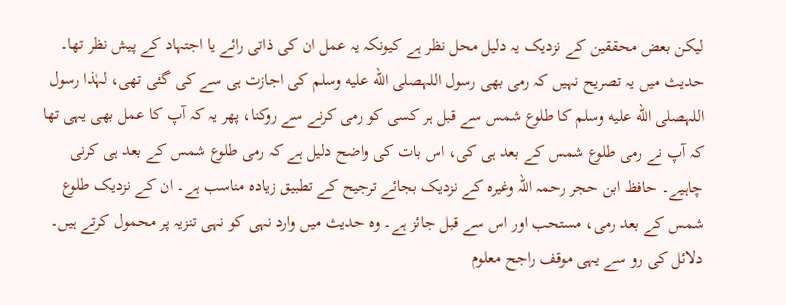لیکن بعض محققین کے نزدیک یہ دلیل محل نظر ہے کیونکہ یہ عمل ان کی ذاتی رائے یا اجتہاد کے پیش نظر تھا۔ حدیث میں یہ تصریح نہیں کہ رمی بھی رسول اللہصلى الله عليه وسلم کی اجازت ہی سے کی گئی تھی، لہٰذا رسول اللہصلى الله عليه وسلم کا طلوع شمس سے قبل ہر کسی کو رمی کرنے سے روکنا، پھر یہ کہ آپ کا عمل بھی یہی تھا کہ آپ نے رمی طلوع شمس کے بعد ہی کی، اس بات کی واضح دلیل ہے کہ رمی طلوع شمس کے بعد ہی کرنی چاہیے۔ حافظ ابن حجر رحمہ اللہ وغیرہ کے نزدیک بجائے ترجیح کے تطبیق زیادہ مناسب ہے۔ ان کے نزدیک طلوع شمس کے بعد رمی، مستحب اور اس سے قبل جائز ہے۔ وہ حدیث میں وارد نہی کو نہی تنزیہ پر محمول کرتے ہیں۔ دلائل کی رو سے یہی موقف راجح معلوم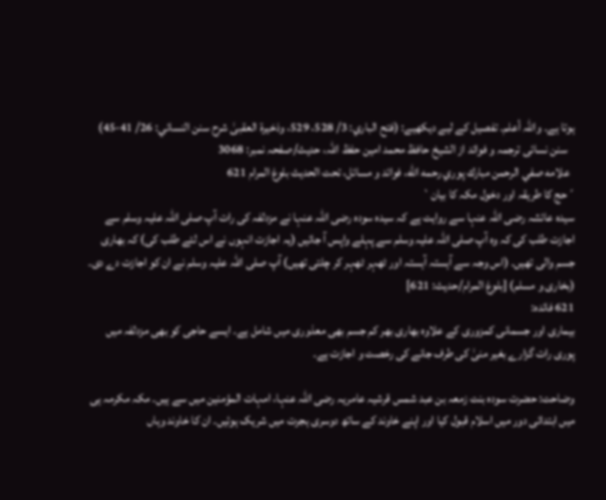ہوتا ہے۔ واللہ أعلم۔ تفصیل کے لیے دیکھیے: (فتح الباري: 3/ 528، 529، وذخیرة العقبیٰ شرح سنن النسائي: 26/ 41-45)
   سنن نسائی ترجمہ و فوائد از الشیخ حافظ محمد امین حفظ اللہ، حدیث/صفحہ نمبر: 3068
  علامه صفي الرحمن مبارك پوري رحمه الله، فوائد و مسائل، تحت الحديث بلوغ المرام 621
´حج کا طریقہ اور دخول مکہ کا بیان`
سیدہ عائشہ رضی اللہ عنہا سے روایت ہے کہ سیدہ سودہ رضی اللہ عنہا نے مزدلفہ کی رات آپ صلی اللہ علیہ وسلم سے اجازت طلب کی کہ وہ آپ صلی اللہ علیہ وسلم سے پہلے واپس آ جائیں (یہ اجازت انہوں نے اس لئے طلب کی) کہ بھاری جسم والی تھیں۔ (اس وجہ سے آہستہ آہستہ اور ٹھہر ٹھہر کر چلتی تھیں) آپ صلی اللہ علیہ وسلم نے ان کو اجازت دے دی۔ (بخاری و مسلم) [بلوغ المرام/حدیث: 621]
621 فائدہ:
بیماری اور جسمانی کمزوری کے علاوہ بھاری بھر کم جسم بھی معذوری میں شامل ہے۔ ایسے حاجی کو بھی مزدلفہ میں پوری رات گزارے بغیر منیٰ کی طرف جانے کی رخصت و اجازت ہے۔

وضاحت: حضرت سودہ بنت زمعہ بن عبد شمس قرشیہ عامریہ رضی اللہ عنہا، امہات المؤمنین میں سے ہیں۔ مکہ مکرمہ ہی میں ابتدائی دور میں اسلام قبول کیا اور اپنے خاوند کے ساتھ دوسری ہجرت میں شریک ہوئیں۔ ان کا خاوند وہاں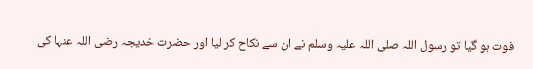فوت ہو گیا تو رسول اللہ صلی اللہ علیہ وسلم نے ان سے نکاح کر لیا اور حضرت خدیجہ رضی اللہ عنہا کی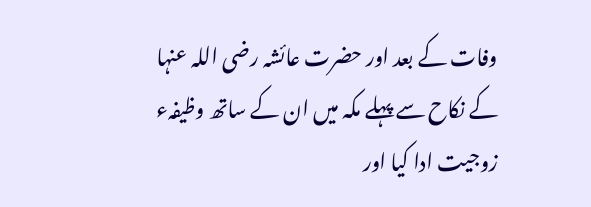وفات کے بعد اور حضرت عائشہ رضی اللہ عنہا کے نکاح سے پہلے مکہ میں ان کے ساتھ وظیفہء زوجیت ادا کیا اور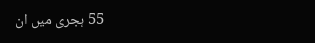55 ہجری میں ان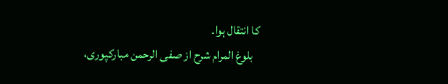کا انتقال ہوا۔
   بلوغ المرام شرح از صفی الرحمن مبارکپوری،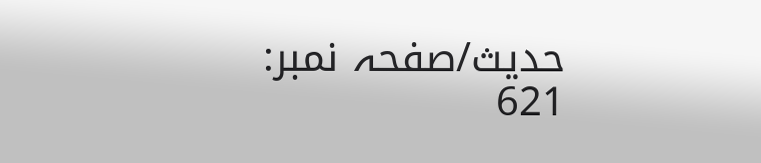حدیث/صفحہ نمبر: 621